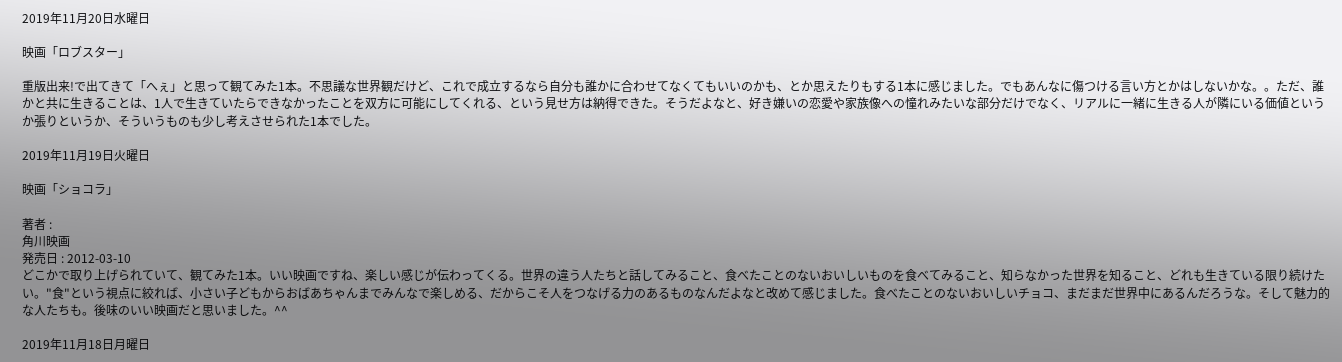2019年11月20日水曜日

映画「ロブスター」

重版出来!で出てきて「へぇ」と思って観てみた1本。不思議な世界観だけど、これで成立するなら自分も誰かに合わせてなくてもいいのかも、とか思えたりもする1本に感じました。でもあんなに傷つける言い方とかはしないかな。。ただ、誰かと共に生きることは、1人で生きていたらできなかったことを双方に可能にしてくれる、という見せ方は納得できた。そうだよなと、好き嫌いの恋愛や家族像への憧れみたいな部分だけでなく、リアルに一緒に生きる人が隣にいる価値というか張りというか、そういうものも少し考えさせられた1本でした。

2019年11月19日火曜日

映画「ショコラ」

著者 :
角川映画
発売日 : 2012-03-10
どこかで取り上げられていて、観てみた1本。いい映画ですね、楽しい感じが伝わってくる。世界の違う人たちと話してみること、食べたことのないおいしいものを食べてみること、知らなかった世界を知ること、どれも生きている限り続けたい。"食"という視点に絞れば、小さい子どもからおばあちゃんまでみんなで楽しめる、だからこそ人をつなげる力のあるものなんだよなと改めて感じました。食べたことのないおいしいチョコ、まだまだ世界中にあるんだろうな。そして魅力的な人たちも。後味のいい映画だと思いました。^^

2019年11月18日月曜日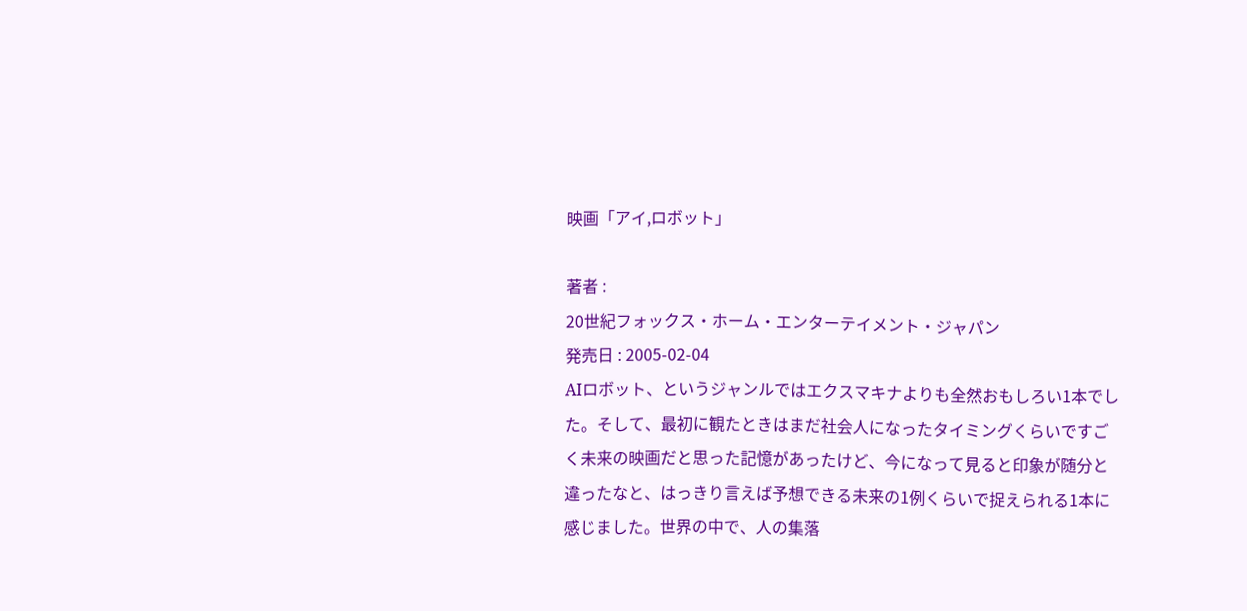映画「アイ,ロボット」

著者 :
20世紀フォックス・ホーム・エンターテイメント・ジャパン
発売日 : 2005-02-04
AIロボット、というジャンルではエクスマキナよりも全然おもしろい1本でした。そして、最初に観たときはまだ社会人になったタイミングくらいですごく未来の映画だと思った記憶があったけど、今になって見ると印象が随分と違ったなと、はっきり言えば予想できる未来の1例くらいで捉えられる1本に感じました。世界の中で、人の集落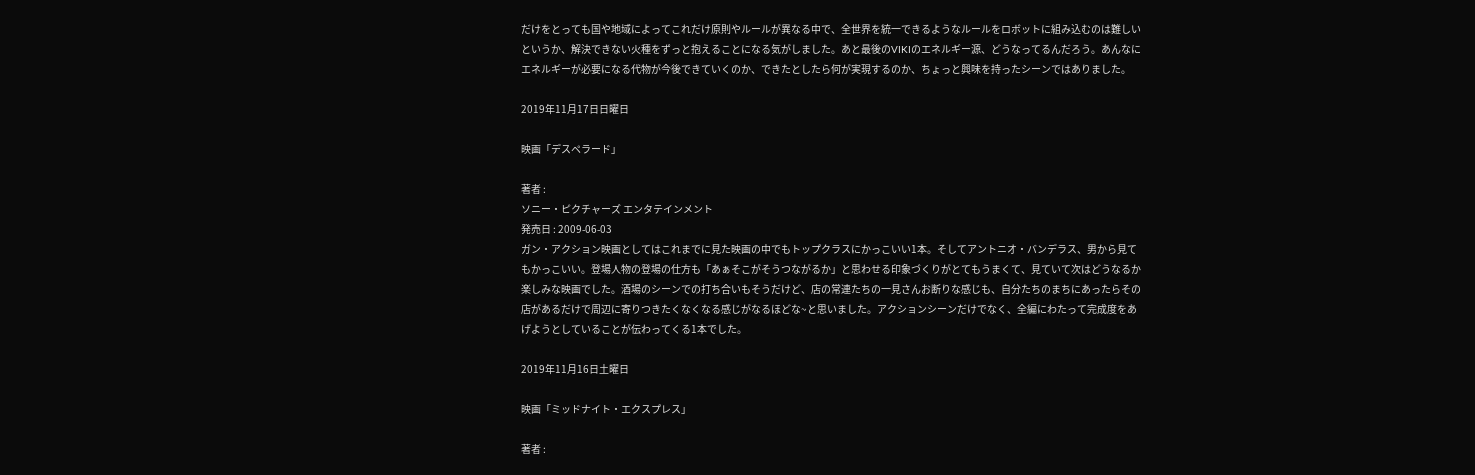だけをとっても国や地域によってこれだけ原則やルールが異なる中で、全世界を統一できるようなルールをロボットに組み込むのは難しいというか、解決できない火種をずっと抱えることになる気がしました。あと最後のVIKIのエネルギー源、どうなってるんだろう。あんなにエネルギーが必要になる代物が今後できていくのか、できたとしたら何が実現するのか、ちょっと興味を持ったシーンではありました。

2019年11月17日日曜日

映画「デスペラード」

著者 :
ソニー・ピクチャーズ エンタテインメント
発売日 : 2009-06-03
ガン・アクション映画としてはこれまでに見た映画の中でもトップクラスにかっこいい1本。そしてアントニオ・バンデラス、男から見てもかっこいい。登場人物の登場の仕方も「あぁそこがそうつながるか」と思わせる印象づくりがとてもうまくて、見ていて次はどうなるか楽しみな映画でした。酒場のシーンでの打ち合いもそうだけど、店の常連たちの一見さんお断りな感じも、自分たちのまちにあったらその店があるだけで周辺に寄りつきたくなくなる感じがなるほどな~と思いました。アクションシーンだけでなく、全編にわたって完成度をあげようとしていることが伝わってくる1本でした。

2019年11月16日土曜日

映画「ミッドナイト・エクスプレス」

著者 :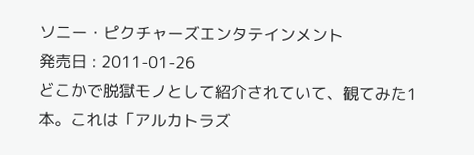ソニー・ピクチャーズエンタテインメント
発売日 : 2011-01-26
どこかで脱獄モノとして紹介されていて、観てみた1本。これは「アルカトラズ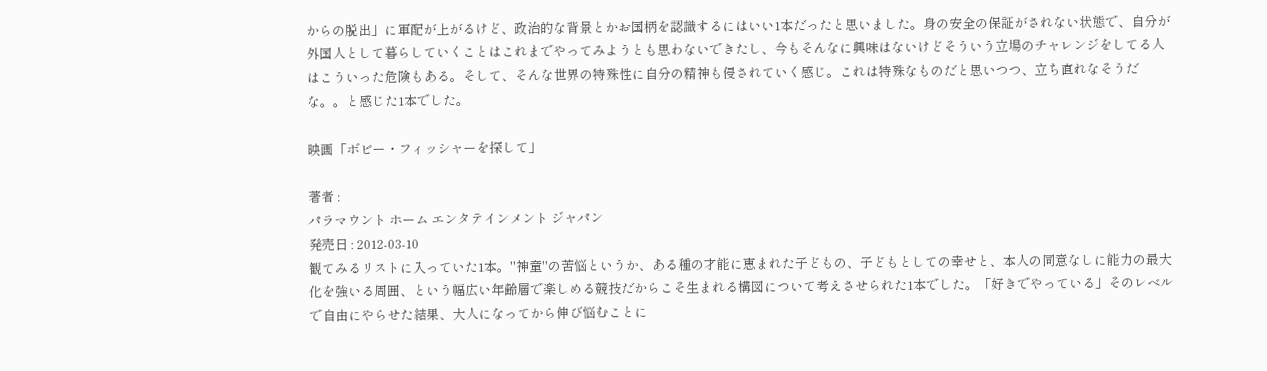からの脱出」に軍配が上がるけど、政治的な背景とかお国柄を認識するにはいい1本だったと思いました。身の安全の保証がされない状態で、自分が外国人として暮らしていくことはこれまでやってみようとも思わないできたし、今もそんなに興味はないけどそういう立場のチャレンジをしてる人はこういった危険もある。そして、そんな世界の特殊性に自分の精神も侵されていく感じ。これは特殊なものだと思いつつ、立ち直れなそうだな。。と感じた1本でした。

映画「ボビー・フィッシャーを探して」

著者 :
パラマウント ホーム エンタテインメント ジャパン
発売日 : 2012-03-10
観てみるリストに入っていた1本。"神童"の苦悩というか、ある種の才能に恵まれた子どもの、子どもとしての幸せと、本人の同意なしに能力の最大化を強いる周囲、という幅広い年齢層で楽しめる競技だからこそ生まれる構図について考えさせられた1本でした。「好きでやっている」そのレベルで自由にやらせた結果、大人になってから伸び悩むことに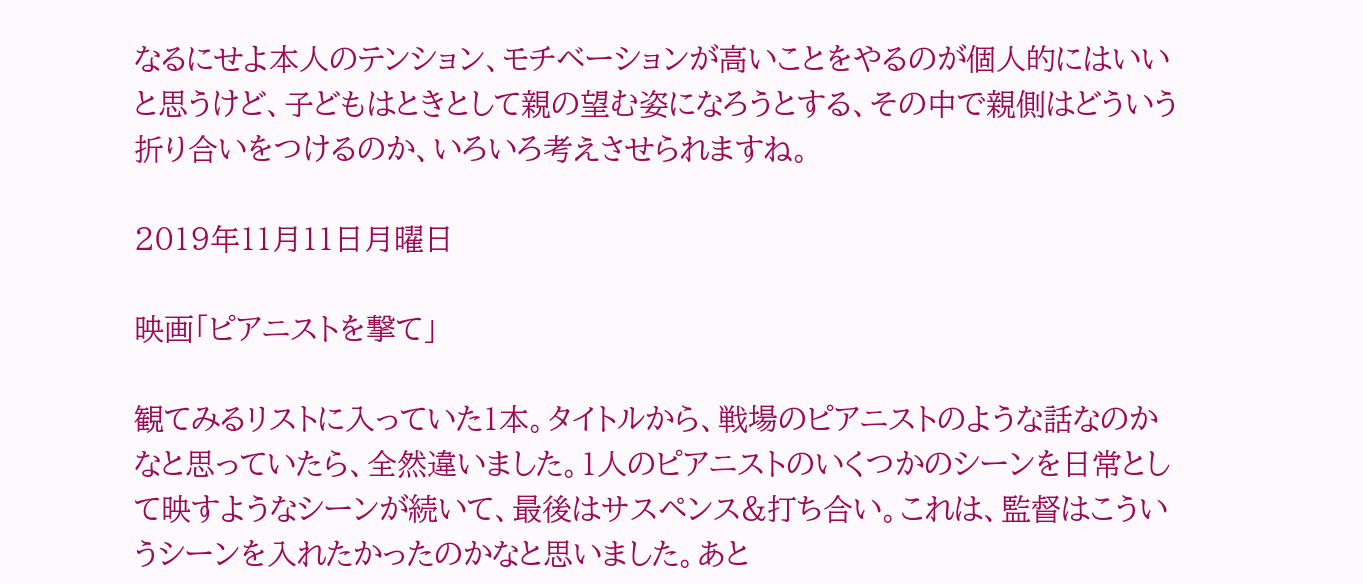なるにせよ本人のテンション、モチベーションが高いことをやるのが個人的にはいいと思うけど、子どもはときとして親の望む姿になろうとする、その中で親側はどういう折り合いをつけるのか、いろいろ考えさせられますね。

2019年11月11日月曜日

映画「ピアニストを撃て」

観てみるリストに入っていた1本。タイトルから、戦場のピアニストのような話なのかなと思っていたら、全然違いました。1人のピアニストのいくつかのシーンを日常として映すようなシーンが続いて、最後はサスペンス&打ち合い。これは、監督はこういうシーンを入れたかったのかなと思いました。あと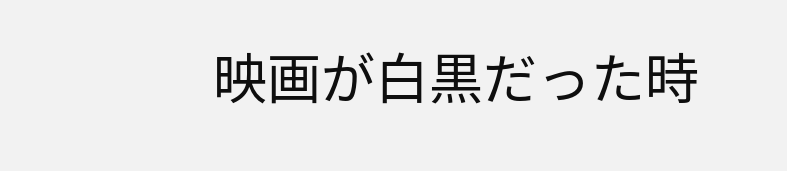映画が白黒だった時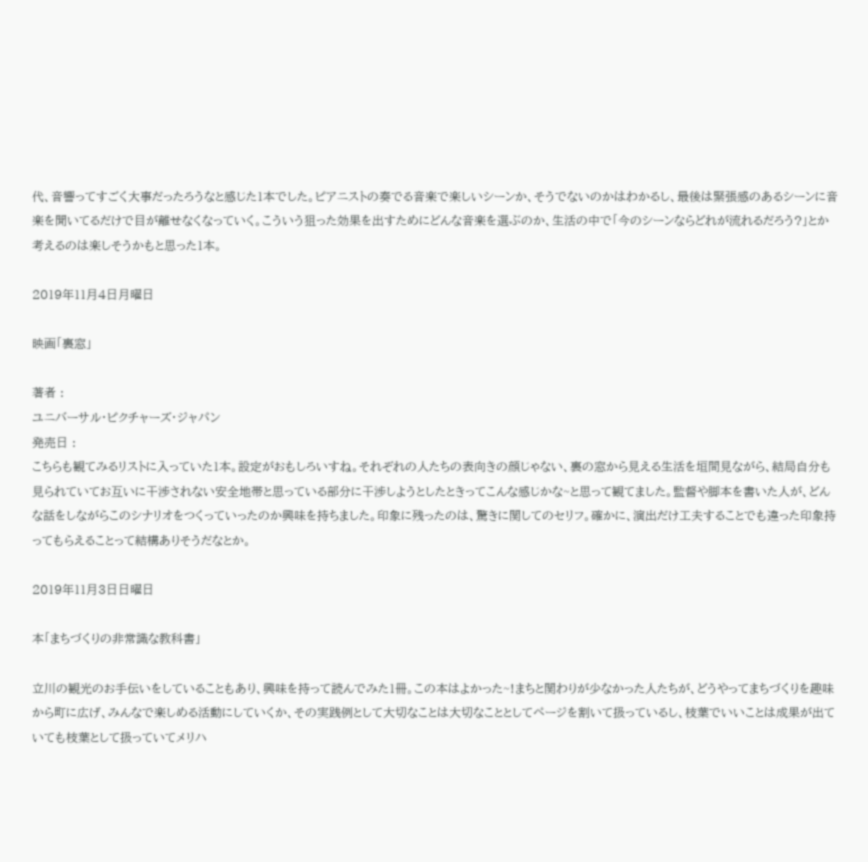代、音響ってすごく大事だったろうなと感じた1本でした。ピアニストの奏でる音楽で楽しいシーンか、そうでないのかはわかるし、最後は緊張感のあるシーンに音楽を聞いてるだけで目が離せなくなっていく。こういう狙った効果を出すためにどんな音楽を選ぶのか、生活の中で「今のシーンならどれが流れるだろう?」とか考えるのは楽しそうかもと思った1本。

2019年11月4日月曜日

映画「裏窓」

著者 :
ユニバーサル・ピクチャーズ・ジャパン
発売日 :
こちらも観てみるリストに入っていた1本。設定がおもしろいすね。それぞれの人たちの表向きの顔じゃない、裏の窓から見える生活を垣間見ながら、結局自分も見られていてお互いに干渉されない安全地帯と思っている部分に干渉しようとしたときってこんな感じかな~と思って観てました。監督や脚本を書いた人が、どんな話をしながらこのシナリオをつくっていったのか興味を持ちました。印象に残ったのは、驚きに関してのセリフ。確かに、演出だけ工夫することでも違った印象持ってもらえることって結構ありそうだなとか。

2019年11月3日日曜日

本「まちづくりの非常識な教科書」

立川の観光のお手伝いをしていることもあり、興味を持って読んでみた1冊。この本はよかった~!まちと関わりが少なかった人たちが、どうやってまちづくりを趣味から町に広げ、みんなで楽しめる活動にしていくか、その実践例として大切なことは大切なこととしてページを割いて扱っているし、枝葉でいいことは成果が出ていても枝葉として扱っていてメリハ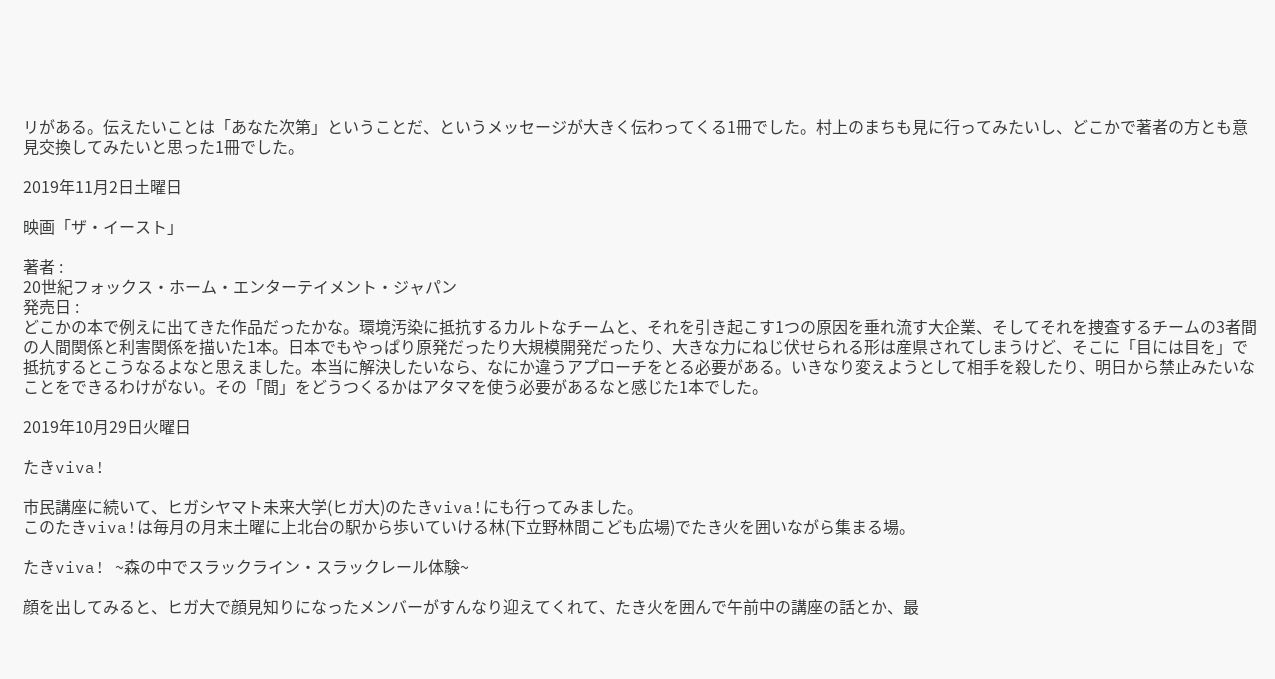リがある。伝えたいことは「あなた次第」ということだ、というメッセージが大きく伝わってくる1冊でした。村上のまちも見に行ってみたいし、どこかで著者の方とも意見交換してみたいと思った1冊でした。

2019年11月2日土曜日

映画「ザ・イースト」

著者 :
20世紀フォックス・ホーム・エンターテイメント・ジャパン
発売日 :
どこかの本で例えに出てきた作品だったかな。環境汚染に抵抗するカルトなチームと、それを引き起こす1つの原因を垂れ流す大企業、そしてそれを捜査するチームの3者間の人間関係と利害関係を描いた1本。日本でもやっぱり原発だったり大規模開発だったり、大きな力にねじ伏せられる形は産県されてしまうけど、そこに「目には目を」で抵抗するとこうなるよなと思えました。本当に解決したいなら、なにか違うアプローチをとる必要がある。いきなり変えようとして相手を殺したり、明日から禁止みたいなことをできるわけがない。その「間」をどうつくるかはアタマを使う必要があるなと感じた1本でした。

2019年10月29日火曜日

たきviva!

市民講座に続いて、ヒガシヤマト未来大学(ヒガ大)のたきviva!にも行ってみました。
このたきviva!は毎月の月末土曜に上北台の駅から歩いていける林(下立野林間こども広場)でたき火を囲いながら集まる場。

たきviva! ~森の中でスラックライン・スラックレール体験~

顔を出してみると、ヒガ大で顔見知りになったメンバーがすんなり迎えてくれて、たき火を囲んで午前中の講座の話とか、最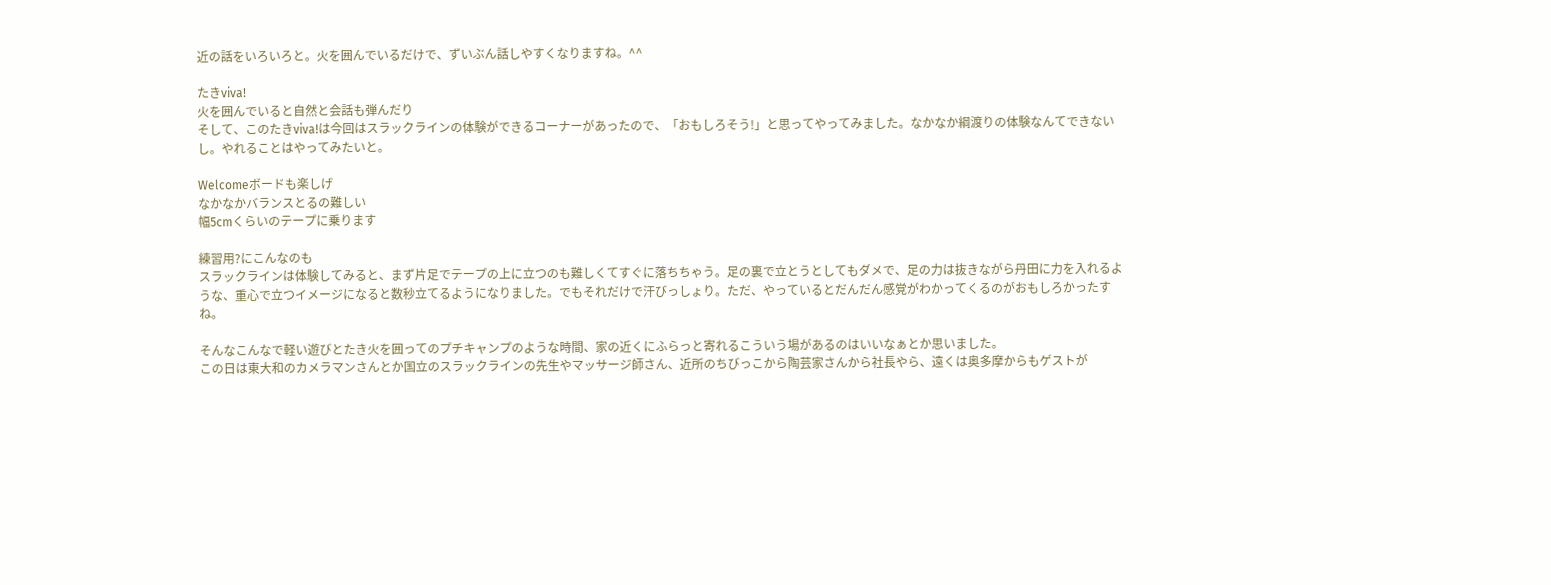近の話をいろいろと。火を囲んでいるだけで、ずいぶん話しやすくなりますね。^^

たきviva!
火を囲んでいると自然と会話も弾んだり
そして、このたきviva!は今回はスラックラインの体験ができるコーナーがあったので、「おもしろそう!」と思ってやってみました。なかなか綱渡りの体験なんてできないし。やれることはやってみたいと。

Welcomeボードも楽しげ
なかなかバランスとるの難しい
幅5cmくらいのテープに乗ります

練習用?にこんなのも
スラックラインは体験してみると、まず片足でテープの上に立つのも難しくてすぐに落ちちゃう。足の裏で立とうとしてもダメで、足の力は抜きながら丹田に力を入れるような、重心で立つイメージになると数秒立てるようになりました。でもそれだけで汗びっしょり。ただ、やっているとだんだん感覚がわかってくるのがおもしろかったすね。

そんなこんなで軽い遊びとたき火を囲ってのプチキャンプのような時間、家の近くにふらっと寄れるこういう場があるのはいいなぁとか思いました。
この日は東大和のカメラマンさんとか国立のスラックラインの先生やマッサージ師さん、近所のちびっこから陶芸家さんから社長やら、遠くは奥多摩からもゲストが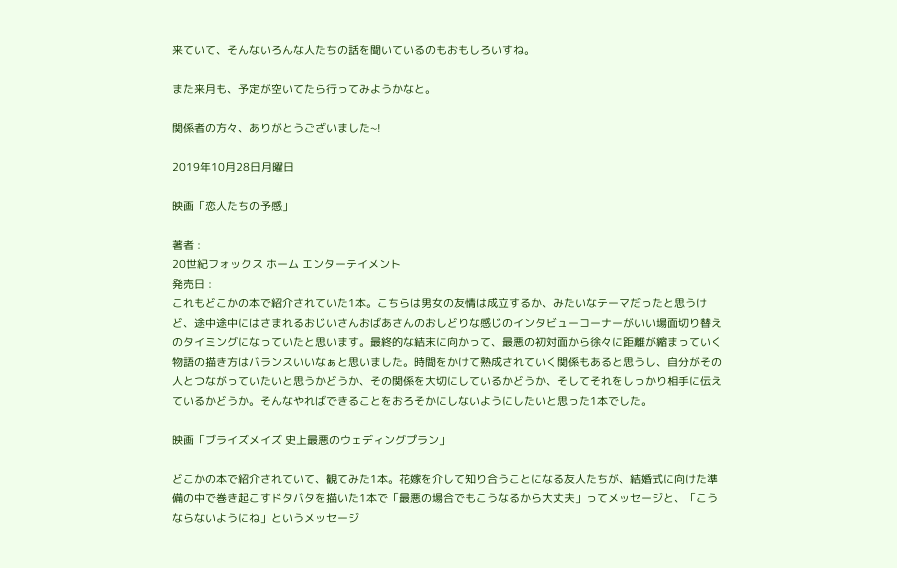来ていて、そんないろんな人たちの話を聞いているのもおもしろいすね。

また来月も、予定が空いてたら行ってみようかなと。

関係者の方々、ありがとうございました~!

2019年10月28日月曜日

映画「恋人たちの予感」

著者 :
20世紀フォックス ホーム エンターテイメント
発売日 :
これもどこかの本で紹介されていた1本。こちらは男女の友情は成立するか、みたいなテーマだったと思うけど、途中途中にはさまれるおじいさんおばあさんのおしどりな感じのインタビューコーナーがいい場面切り替えのタイミングになっていたと思います。最終的な結末に向かって、最悪の初対面から徐々に距離が縮まっていく物語の描き方はバランスいいなぁと思いました。時間をかけて熟成されていく関係もあると思うし、自分がその人とつながっていたいと思うかどうか、その関係を大切にしているかどうか、そしてそれをしっかり相手に伝えているかどうか。そんなやればできることをおろそかにしないようにしたいと思った1本でした。

映画「ブライズメイズ 史上最悪のウェディングプラン」

どこかの本で紹介されていて、観てみた1本。花嫁を介して知り合うことになる友人たちが、結婚式に向けた準備の中で巻き起こすドタバタを描いた1本で「最悪の場合でもこうなるから大丈夫」ってメッセージと、「こうならないようにね」というメッセージ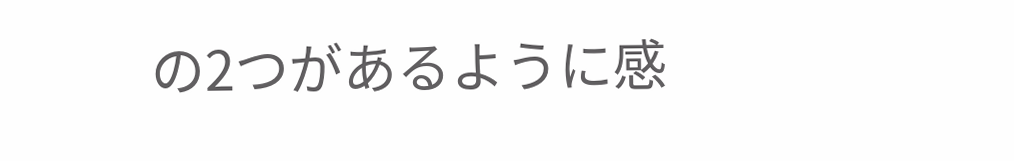の2つがあるように感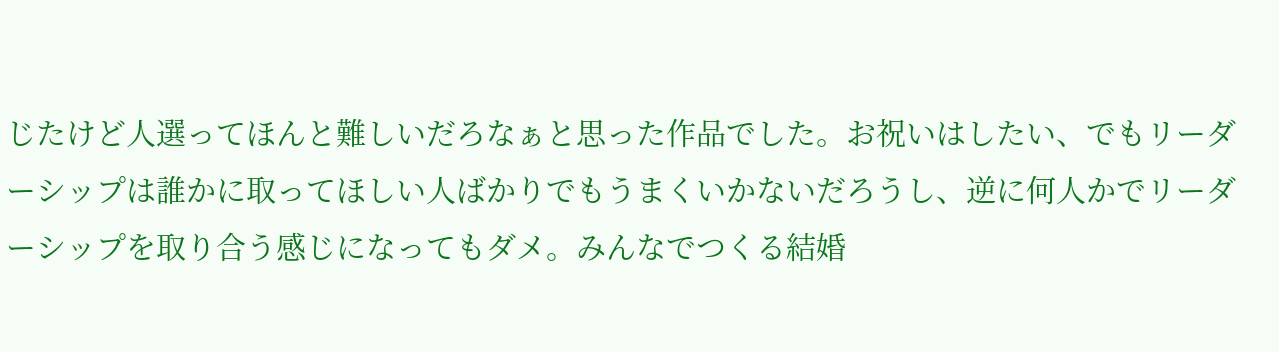じたけど人選ってほんと難しいだろなぁと思った作品でした。お祝いはしたい、でもリーダーシップは誰かに取ってほしい人ばかりでもうまくいかないだろうし、逆に何人かでリーダーシップを取り合う感じになってもダメ。みんなでつくる結婚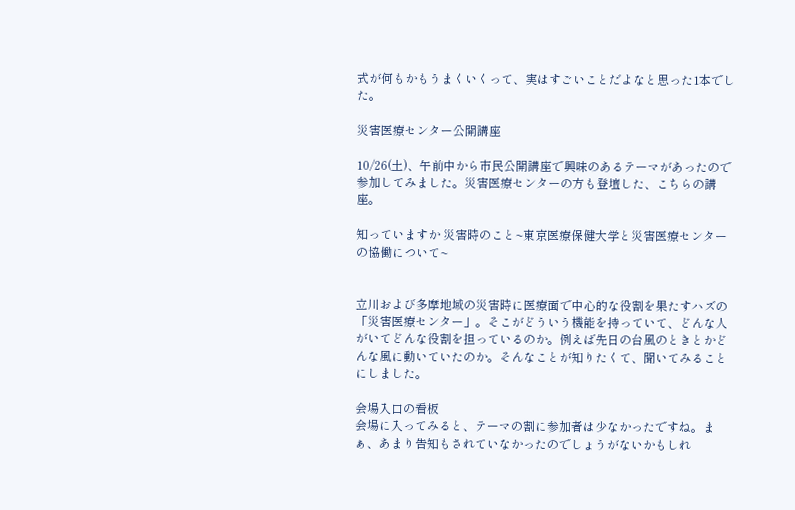式が何もかもうまくいくって、実はすごいことだよなと思った1本でした。

災害医療センター公開講座

10/26(土)、午前中から市民公開講座で興味のあるテーマがあったので参加してみました。災害医療センターの方も登壇した、こちらの講座。

知っていますか 災害時のこと~東京医療保健大学と災害医療センターの協働について~


立川および多摩地域の災害時に医療面で中心的な役割を果たすハズの「災害医療センター」。そこがどういう機能を持っていて、どんな人がいてどんな役割を担っているのか。例えば先日の台風のときとかどんな風に動いていたのか。そんなことが知りたくて、聞いてみることにしました。

会場入口の看板
会場に入ってみると、テーマの割に参加者は少なかったですね。まぁ、あまり告知もされていなかったのでしょうがないかもしれ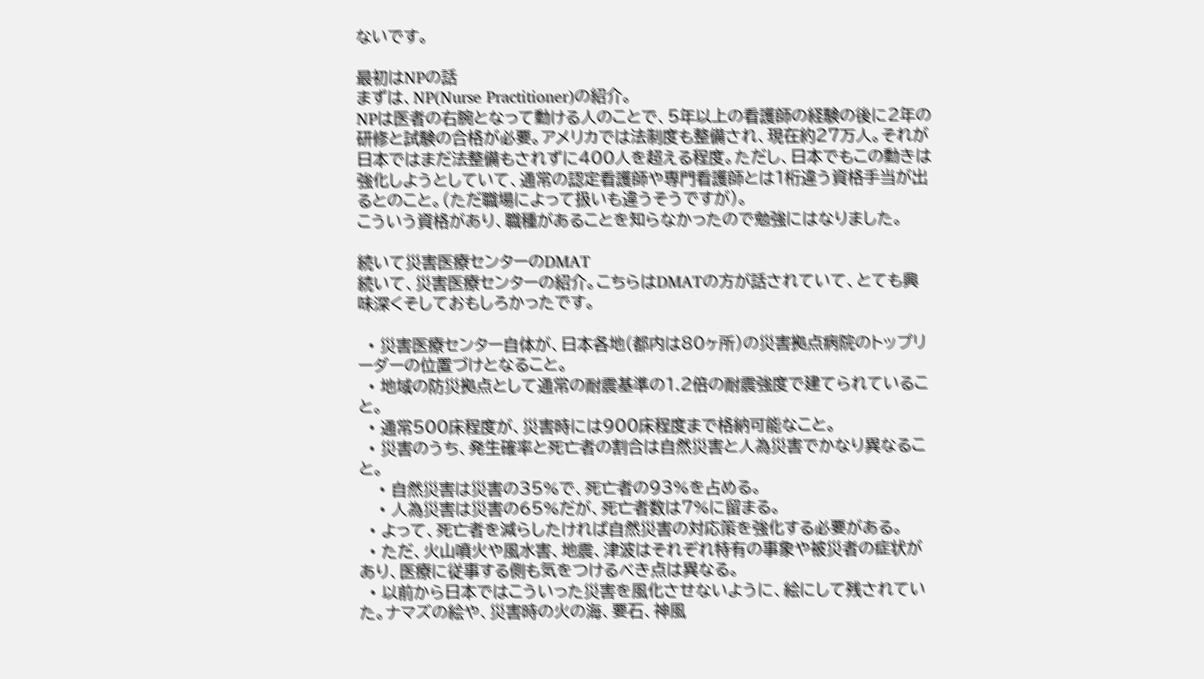ないです。

最初はNPの話
まずは、NP(Nurse Practitioner)の紹介。
NPは医者の右腕となって動ける人のことで、5年以上の看護師の経験の後に2年の研修と試験の合格が必要。アメリカでは法制度も整備され、現在約27万人。それが日本ではまだ法整備もされずに400人を超える程度。ただし、日本でもこの動きは強化しようとしていて、通常の認定看護師や専門看護師とは1桁違う資格手当が出るとのこと。(ただ職場によって扱いも違うそうですが)。
こういう資格があり、職種があることを知らなかったので勉強にはなりました。

続いて災害医療センターのDMAT
続いて、災害医療センターの紹介。こちらはDMATの方が話されていて、とても興味深くそしておもしろかったです。

  • 災害医療センター自体が、日本各地(都内は80ヶ所)の災害拠点病院のトップリーダーの位置づけとなること。
  • 地域の防災拠点として通常の耐震基準の1.2倍の耐震強度で建てられていること。
  • 通常500床程度が、災害時には900床程度まで格納可能なこと。
  • 災害のうち、発生確率と死亡者の割合は自然災害と人為災害でかなり異なること。
    • 自然災害は災害の35%で、死亡者の93%を占める。
    • 人為災害は災害の65%だが、死亡者数は7%に留まる。
  • よって、死亡者を減らしたければ自然災害の対応策を強化する必要がある。
  • ただ、火山噴火や風水害、地震、津波はそれぞれ特有の事象や被災者の症状があり、医療に従事する側も気をつけるべき点は異なる。
  • 以前から日本ではこういった災害を風化させないように、絵にして残されていた。ナマズの絵や、災害時の火の海、要石、神風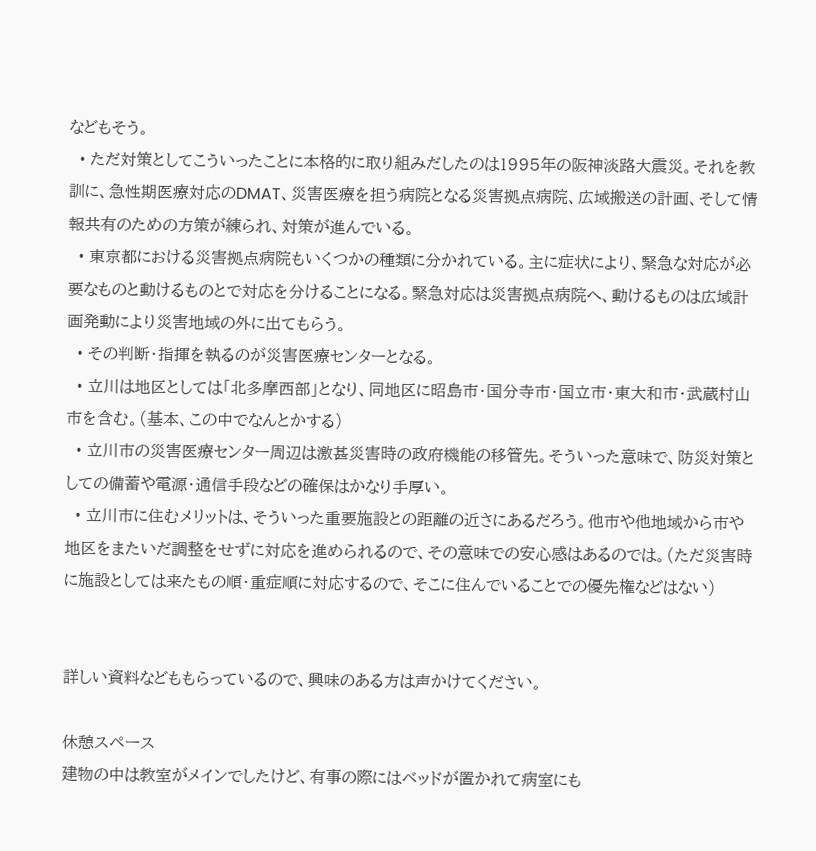などもそう。
  • ただ対策としてこういったことに本格的に取り組みだしたのは1995年の阪神淡路大震災。それを教訓に、急性期医療対応のDMAT、災害医療を担う病院となる災害拠点病院、広域搬送の計画、そして情報共有のための方策が練られ、対策が進んでいる。
  • 東京都における災害拠点病院もいくつかの種類に分かれている。主に症状により、緊急な対応が必要なものと動けるものとで対応を分けることになる。緊急対応は災害拠点病院へ、動けるものは広域計画発動により災害地域の外に出てもらう。
  • その判断・指揮を執るのが災害医療センターとなる。
  • 立川は地区としては「北多摩西部」となり、同地区に昭島市・国分寺市・国立市・東大和市・武蔵村山市を含む。(基本、この中でなんとかする)
  • 立川市の災害医療センター周辺は激甚災害時の政府機能の移管先。そういった意味で、防災対策としての備蓄や電源・通信手段などの確保はかなり手厚い。
  • 立川市に住むメリットは、そういった重要施設との距離の近さにあるだろう。他市や他地域から市や地区をまたいだ調整をせずに対応を進められるので、その意味での安心感はあるのでは。(ただ災害時に施設としては来たもの順・重症順に対応するので、そこに住んでいることでの優先権などはない)


詳しい資料などももらっているので、興味のある方は声かけてください。

休憩スペース
建物の中は教室がメインでしたけど、有事の際にはベッドが置かれて病室にも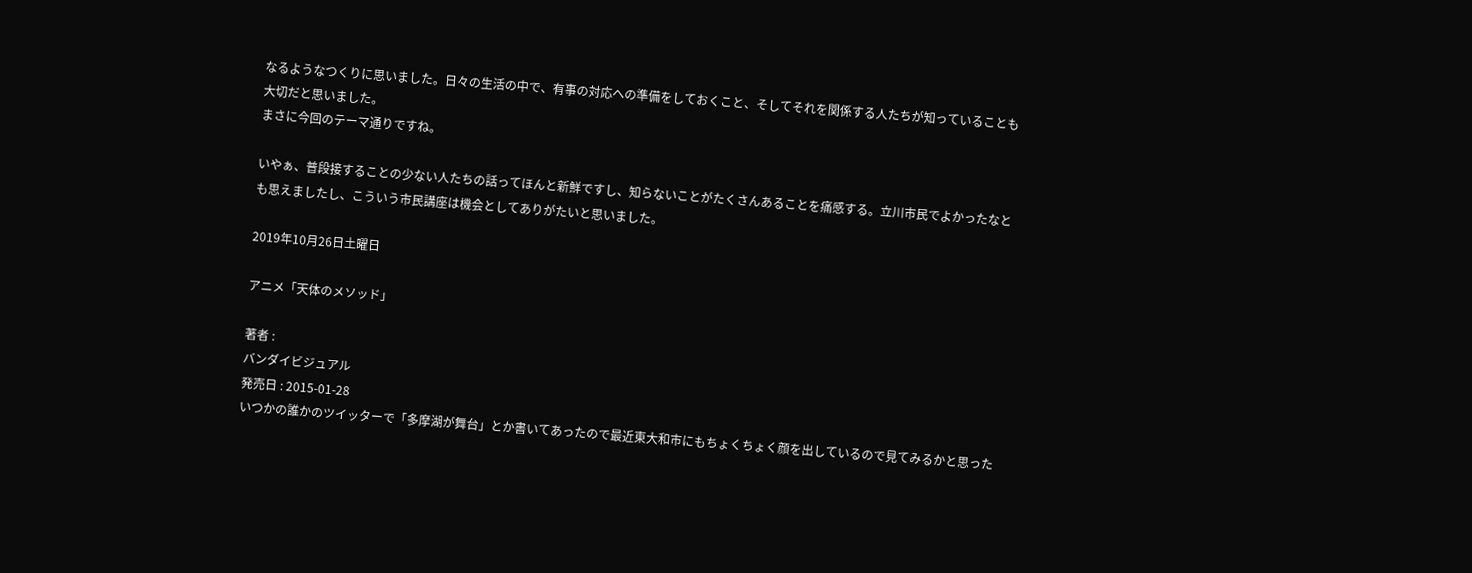なるようなつくりに思いました。日々の生活の中で、有事の対応への準備をしておくこと、そしてそれを関係する人たちが知っていることも大切だと思いました。
まさに今回のテーマ通りですね。

いやぁ、普段接することの少ない人たちの話ってほんと新鮮ですし、知らないことがたくさんあることを痛感する。立川市民でよかったなとも思えましたし、こういう市民講座は機会としてありがたいと思いました。

2019年10月26日土曜日

アニメ「天体のメソッド」

著者 :
バンダイビジュアル
発売日 : 2015-01-28
いつかの誰かのツイッターで「多摩湖が舞台」とか書いてあったので最近東大和市にもちょくちょく顔を出しているので見てみるかと思った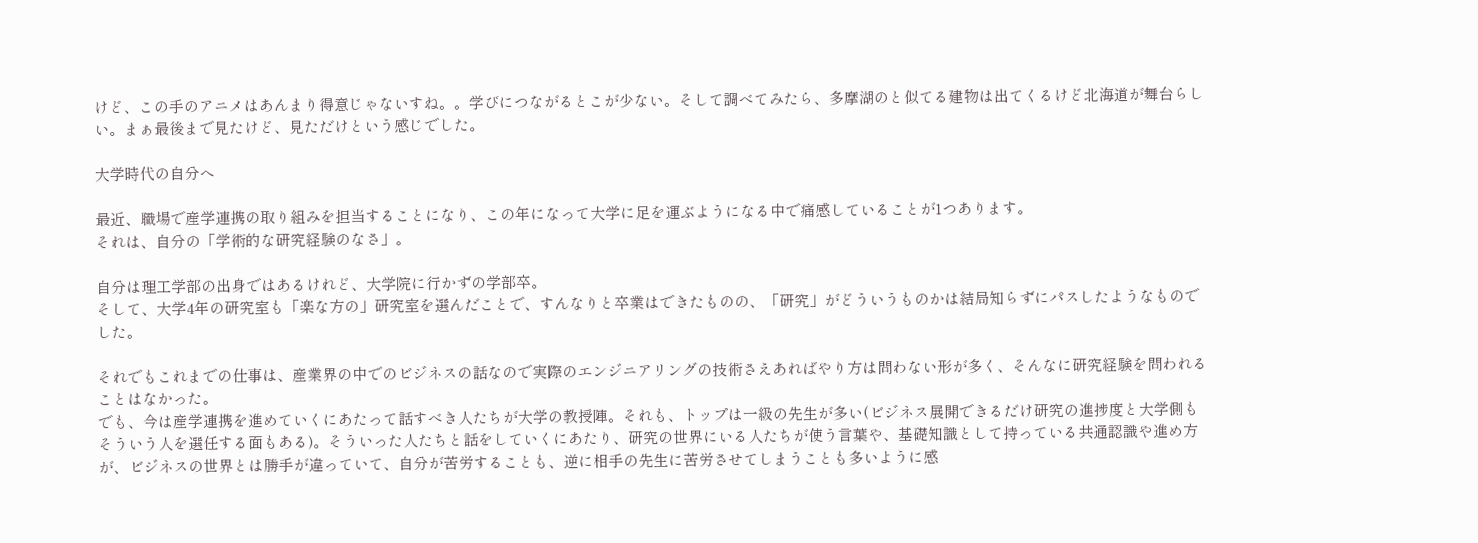けど、この手のアニメはあんまり得意じゃないすね。。学びにつながるとこが少ない。そして調べてみたら、多摩湖のと似てる建物は出てくるけど北海道が舞台らしい。まぁ最後まで見たけど、見ただけという感じでした。

大学時代の自分へ

最近、職場で産学連携の取り組みを担当することになり、この年になって大学に足を運ぶようになる中で痛感していることが1つあります。
それは、自分の「学術的な研究経験のなさ」。

自分は理工学部の出身ではあるけれど、大学院に行かずの学部卒。
そして、大学4年の研究室も「楽な方の」研究室を選んだことで、すんなりと卒業はできたものの、「研究」がどういうものかは結局知らずにパスしたようなものでした。

それでもこれまでの仕事は、産業界の中でのビジネスの話なので実際のエンジニアリングの技術さえあればやり方は問わない形が多く、そんなに研究経験を問われることはなかった。
でも、今は産学連携を進めていくにあたって話すべき人たちが大学の教授陣。それも、トップは一級の先生が多い(ビジネス展開できるだけ研究の進捗度と大学側もそういう人を選任する面もある)。そういった人たちと話をしていくにあたり、研究の世界にいる人たちが使う言葉や、基礎知識として持っている共通認識や進め方が、ビジネスの世界とは勝手が違っていて、自分が苦労することも、逆に相手の先生に苦労させてしまうことも多いように感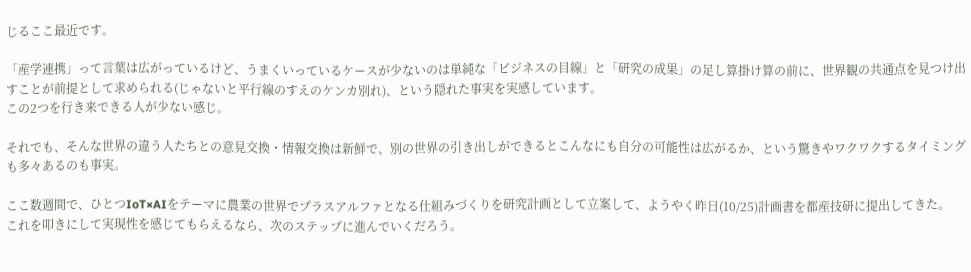じるここ最近です。

「産学連携」って言葉は広がっているけど、うまくいっているケースが少ないのは単純な「ビジネスの目線」と「研究の成果」の足し算掛け算の前に、世界観の共通点を見つけ出すことが前提として求められる(じゃないと平行線のすえのケンカ別れ)、という隠れた事実を実感しています。
この2つを行き来できる人が少ない感じ。

それでも、そんな世界の違う人たちとの意見交換・情報交換は新鮮で、別の世界の引き出しができるとこんなにも自分の可能性は広がるか、という驚きやワクワクするタイミングも多々あるのも事実。

ここ数週間で、ひとつIoT×AIをテーマに農業の世界でプラスアルファとなる仕組みづくりを研究計画として立案して、ようやく昨日(10/25)計画書を都産技研に提出してきた。
これを叩きにして実現性を感じてもらえるなら、次のステップに進んでいくだろう。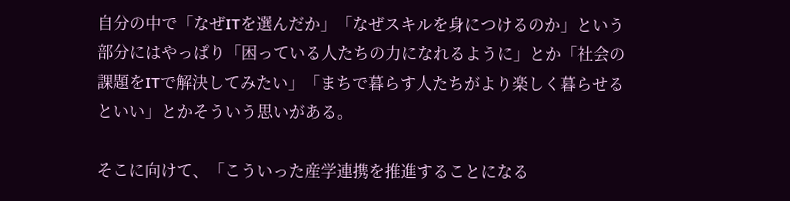自分の中で「なぜITを選んだか」「なぜスキルを身につけるのか」という部分にはやっぱり「困っている人たちの力になれるように」とか「社会の課題をITで解決してみたい」「まちで暮らす人たちがより楽しく暮らせるといい」とかそういう思いがある。

そこに向けて、「こういった産学連携を推進することになる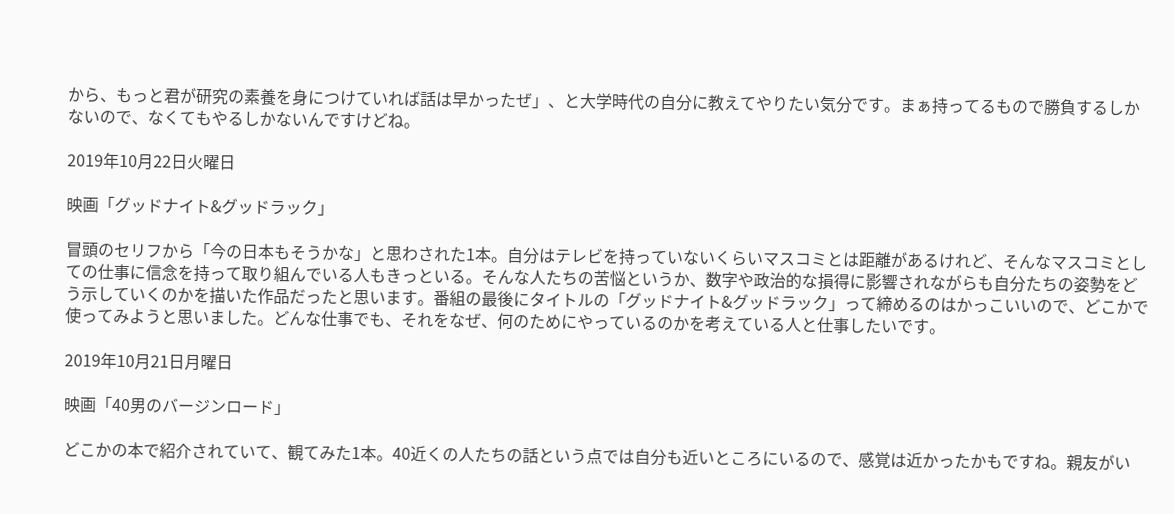から、もっと君が研究の素養を身につけていれば話は早かったぜ」、と大学時代の自分に教えてやりたい気分です。まぁ持ってるもので勝負するしかないので、なくてもやるしかないんですけどね。

2019年10月22日火曜日

映画「グッドナイト&グッドラック」

冒頭のセリフから「今の日本もそうかな」と思わされた1本。自分はテレビを持っていないくらいマスコミとは距離があるけれど、そんなマスコミとしての仕事に信念を持って取り組んでいる人もきっといる。そんな人たちの苦悩というか、数字や政治的な損得に影響されながらも自分たちの姿勢をどう示していくのかを描いた作品だったと思います。番組の最後にタイトルの「グッドナイト&グッドラック」って締めるのはかっこいいので、どこかで使ってみようと思いました。どんな仕事でも、それをなぜ、何のためにやっているのかを考えている人と仕事したいです。

2019年10月21日月曜日

映画「40男のバージンロード」

どこかの本で紹介されていて、観てみた1本。40近くの人たちの話という点では自分も近いところにいるので、感覚は近かったかもですね。親友がい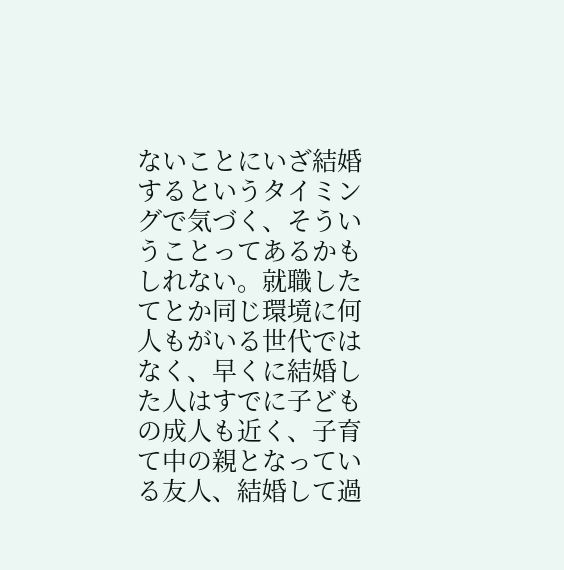ないことにいざ結婚するというタイミングで気づく、そういうことってあるかもしれない。就職したてとか同じ環境に何人もがいる世代ではなく、早くに結婚した人はすでに子どもの成人も近く、子育て中の親となっている友人、結婚して過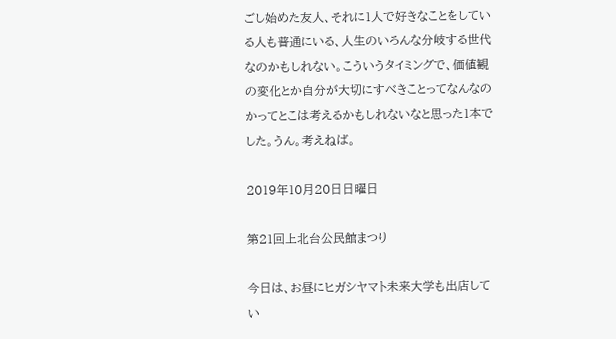ごし始めた友人、それに1人で好きなことをしている人も普通にいる、人生のいろんな分岐する世代なのかもしれない。こういうタイミングで、価値観の変化とか自分が大切にすべきことってなんなのかってとこは考えるかもしれないなと思った1本でした。うん。考えねば。

2019年10月20日日曜日

第21回上北台公民館まつり

今日は、お昼にヒガシヤマト未来大学も出店してい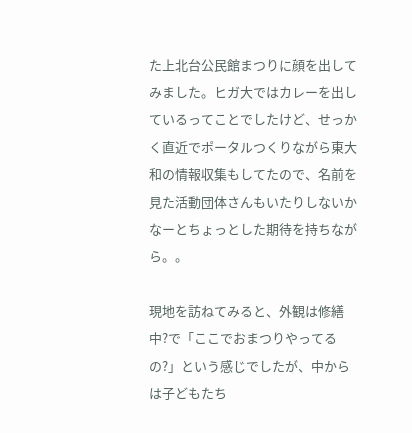た上北台公民館まつりに顔を出してみました。ヒガ大ではカレーを出しているってことでしたけど、せっかく直近でポータルつくりながら東大和の情報収集もしてたので、名前を見た活動団体さんもいたりしないかなーとちょっとした期待を持ちながら。。

現地を訪ねてみると、外観は修繕中?で「ここでおまつりやってるの?」という感じでしたが、中からは子どもたち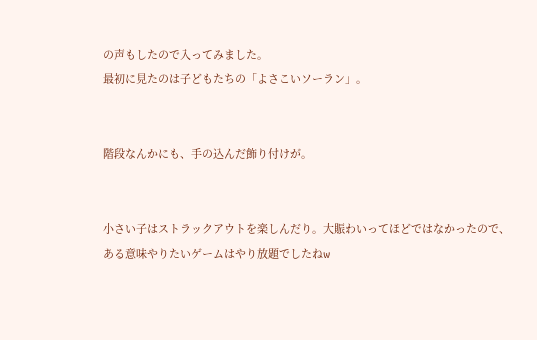の声もしたので入ってみました。
最初に見たのは子どもたちの「よさこいソーラン」。


階段なんかにも、手の込んだ飾り付けが。


小さい子はストラックアウトを楽しんだり。大賑わいってほどではなかったので、ある意味やりたいゲームはやり放題でしたねw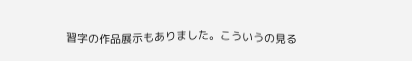習字の作品展示もありました。こういうの見る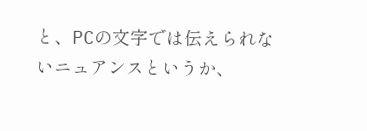と、PCの文字では伝えられないニュアンスというか、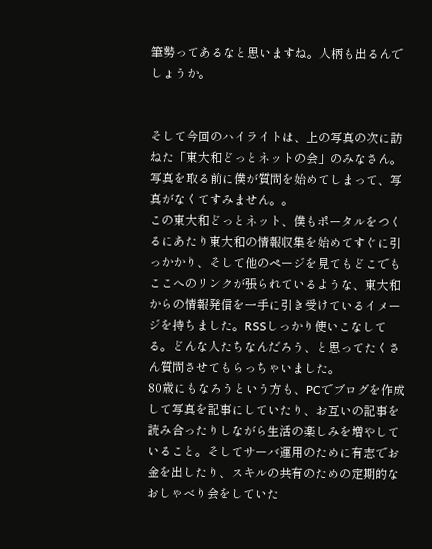筆勢ってあるなと思いますね。人柄も出るんでしょうか。


そして今回のハイライトは、上の写真の次に訪ねた「東大和どっとネットの会」のみなさん。写真を取る前に僕が質問を始めてしまって、写真がなくてすみません。。
この東大和どっとネット、僕もポータルをつくるにあたり東大和の情報収集を始めてすぐに引っかかり、そして他のページを見てもどこでもここへのリンクが張られているような、東大和からの情報発信を一手に引き受けているイメージを持ちました。RSSしっかり使いこなしてる。どんな人たちなんだろう、と思ってたくさん質問させてもらっちゃいました。
80歳にもなろうという方も、PCでブログを作成して写真を記事にしていたり、お互いの記事を読み合ったりしながら生活の楽しみを増やしていること。そしてサーバ運用のために有志でお金を出したり、スキルの共有のための定期的なおしゃべり会をしていた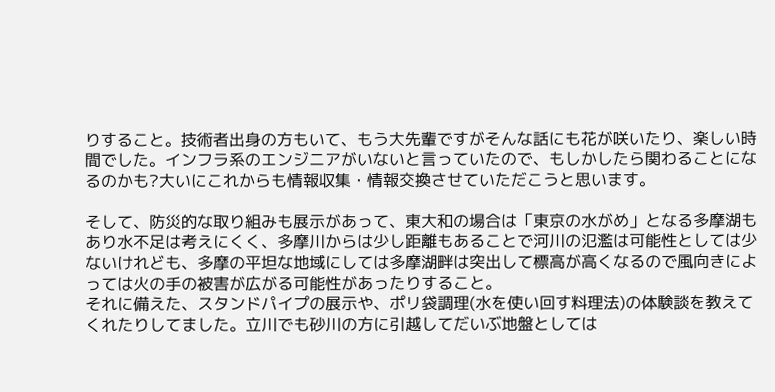りすること。技術者出身の方もいて、もう大先輩ですがそんな話にも花が咲いたり、楽しい時間でした。インフラ系のエンジニアがいないと言っていたので、もしかしたら関わることになるのかも?大いにこれからも情報収集・情報交換させていただこうと思います。

そして、防災的な取り組みも展示があって、東大和の場合は「東京の水がめ」となる多摩湖もあり水不足は考えにくく、多摩川からは少し距離もあることで河川の氾濫は可能性としては少ないけれども、多摩の平坦な地域にしては多摩湖畔は突出して標高が高くなるので風向きによっては火の手の被害が広がる可能性があったりすること。
それに備えた、スタンドパイプの展示や、ポリ袋調理(水を使い回す料理法)の体験談を教えてくれたりしてました。立川でも砂川の方に引越してだいぶ地盤としては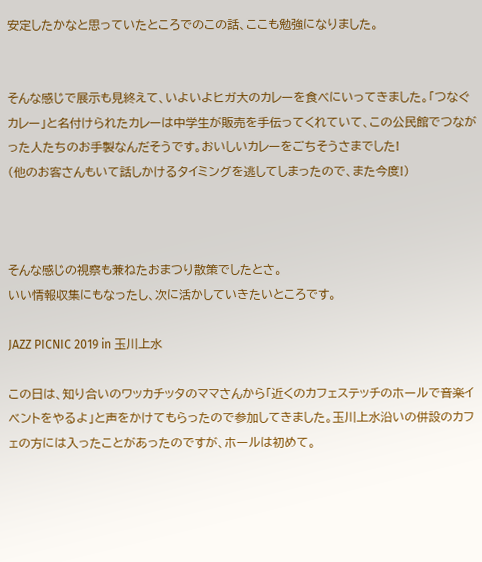安定したかなと思っていたところでのこの話、ここも勉強になりました。


そんな感じで展示も見終えて、いよいよヒガ大のカレーを食べにいってきました。「つなぐカレー」と名付けられたカレーは中学生が販売を手伝ってくれていて、この公民館でつながった人たちのお手製なんだそうです。おいしいカレーをごちそうさまでした!
(他のお客さんもいて話しかけるタイミングを逃してしまったので、また今度!)



そんな感じの視察も兼ねたおまつり散策でしたとさ。
いい情報収集にもなったし、次に活かしていきたいところです。

JAZZ PICNIC 2019 in 玉川上水

この日は、知り合いのワッカチッタのママさんから「近くのカフェステッチのホールで音楽イベントをやるよ」と声をかけてもらったので参加してきました。玉川上水沿いの併設のカフェの方には入ったことがあったのですが、ホールは初めて。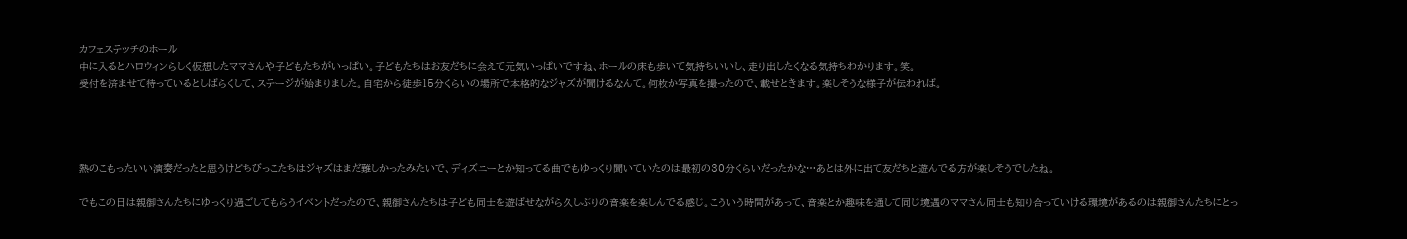カフェステッチのホール
中に入るとハロウィンらしく仮想したママさんや子どもたちがいっぱい。子どもたちはお友だちに会えて元気いっぱいですね、ホールの床も歩いて気持ちいいし、走り出したくなる気持ちわかります。笑。
受付を済ませて待っているとしばらくして、ステージが始まりました。自宅から徒歩15分くらいの場所で本格的なジャズが聞けるなんて。何枚か写真を撮ったので、載せときます。楽しそうな様子が伝われば。




熱のこもったいい演奏だったと思うけどちびっこたちはジャズはまだ難しかったみたいで、ディズニーとか知ってる曲でもゆっくり聞いていたのは最初の30分くらいだったかな…あとは外に出て友だちと遊んでる方が楽しそうでしたね。

でもこの日は親御さんたちにゆっくり過ごしてもらうイベントだったので、親御さんたちは子ども同士を遊ばせながら久しぶりの音楽を楽しんでる感じ。こういう時間があって、音楽とか趣味を通して同じ境遇のママさん同士も知り合っていける環境があるのは親御さんたちにとっ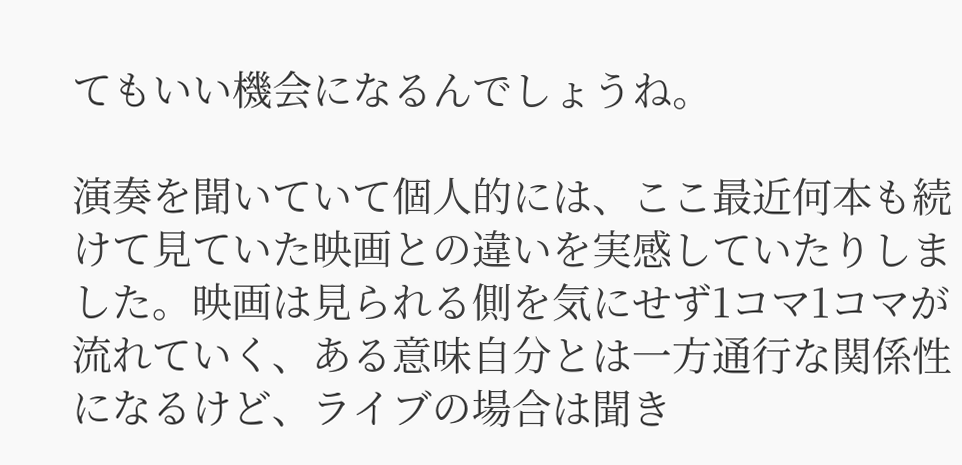てもいい機会になるんでしょうね。

演奏を聞いていて個人的には、ここ最近何本も続けて見ていた映画との違いを実感していたりしました。映画は見られる側を気にせず1コマ1コマが流れていく、ある意味自分とは一方通行な関係性になるけど、ライブの場合は聞き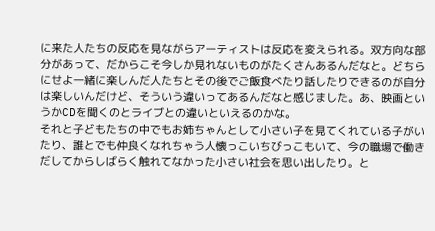に来た人たちの反応を見ながらアーティストは反応を変えられる。双方向な部分があって、だからこそ今しか見れないものがたくさんあるんだなと。どちらにせよ一緒に楽しんだ人たちとその後でご飯食べたり話したりできるのが自分は楽しいんだけど、そういう違いってあるんだなと感じました。あ、映画というかCDを聞くのとライブとの違いといえるのかな。
それと子どもたちの中でもお姉ちゃんとして小さい子を見てくれている子がいたり、誰とでも仲良くなれちゃう人懐っこいちびっこもいて、今の職場で働きだしてからしばらく触れてなかった小さい社会を思い出したり。と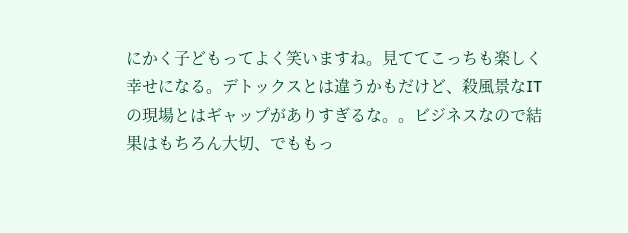にかく子どもってよく笑いますね。見ててこっちも楽しく幸せになる。デトックスとは違うかもだけど、殺風景なITの現場とはギャップがありすぎるな。。ビジネスなので結果はもちろん大切、でももっ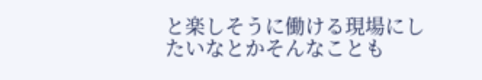と楽しそうに働ける現場にしたいなとかそんなことも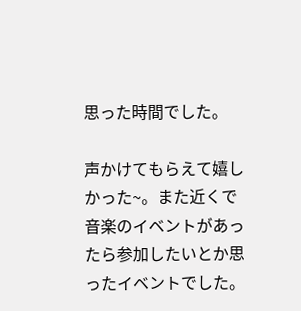思った時間でした。

声かけてもらえて嬉しかった~。また近くで音楽のイベントがあったら参加したいとか思ったイベントでした。